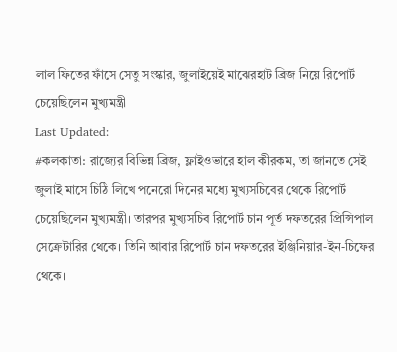লাল ফিতের ফাঁসে সেতু সংস্কার, জুলাইয়েই মাঝেরহাট ব্রিজ নিয়ে রিপোর্ট চেয়েছিলেন মুখ্যমন্ত্রী
Last Updated:
#কলকাতা: রাজ্যের বিভিন্ন ব্রিজ, ফ্লাইওভারে হাল কীরকম, তা জানতে সেই জুলাই মাসে চিঠি লিখে পনেরো দিনের মধ্যে মুখ্যসচিবের থেকে রিপোর্ট চেয়েছিলেন মুখ্যমন্ত্রী। তারপর মুখ্যসচিব রিপোর্ট চান পূর্ত দফতরের প্রিন্সিপাল সেক্রেটারির থেকে। তিনি আবার রিপোর্ট চান দফতরের ইঞ্জিনিয়ার-ইন-চিফের থেকে।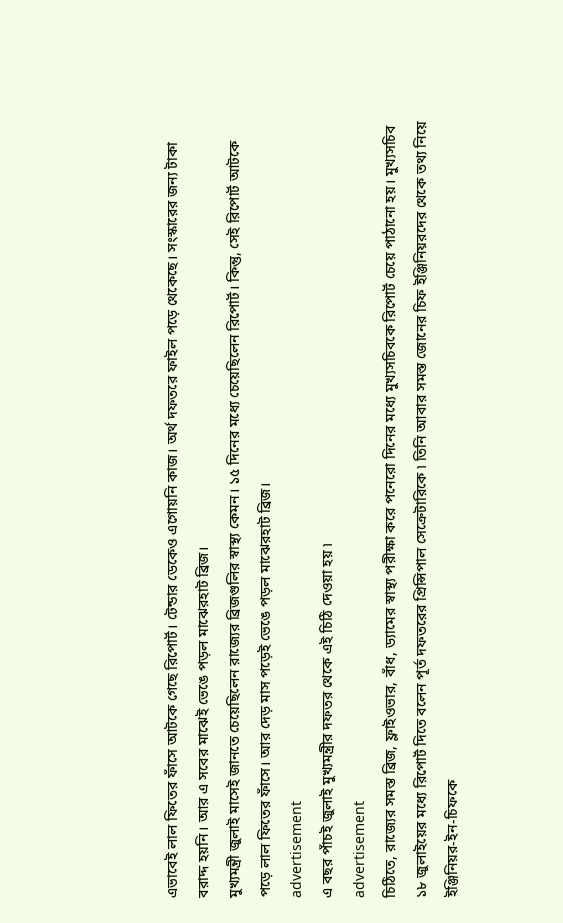এভাবেই লাল ফিতের ফাঁসে আটকে গেছে রিপোর্ট। টেন্ডার ডেকেও এগোয়নি কাজ। অর্থ দফতরে ফাইল পড়ে থেকেছে। সংস্কারের জন্য টাকা বরাদ্দ হয়নি। আর এ সবের মাঝেই ভেঙে পড়ল মাঝেরহাট ব্রিজ।
মুখ্যমন্ত্রী জুলাই মাসেই জানতে চেয়েছিলেন রাজ্যের ব্রিজগুলির স্বাস্থ্য কেমন। ১৫ দিনের মধ্যে চেয়েছিলেন রিপোর্ট। কিন্তু, সেই রিপোর্ট আটকে পড়ে লাল ফিতের ফাঁসে। আর দেড় মাস পড়েই ভেঙে পড়ল মাঝেরহাট ব্রিজ।
advertisement
এ বছর পাঁচই জুলাই মুখ্যমন্ত্রীর দফতর থেকে এই চিঠি দেওয়া হয় ৷
advertisement
চিঠিতে, রাজ্যের সমস্ত ব্রিজ, ফ্লাইওভার, বাঁধ, ড্যামের স্বাস্থ্য পরীক্ষা করে পনেরো দিনের মধ্যে মুখ্যসচিবকে রিপোর্ট চেয়ে পাঠানো হয়। মুখ্যসচিব ১৮ জুলাইয়ের মধ্যে রিপোর্ট দিতে বলেন পূর্ত দফতরের প্রিন্সিপাল সেক্রেটারিকে ৷ তিনি আবার সমস্ত জোনের চিফ ইঞ্জিনিয়রদের থেকে তথ্য নিয়ে ইঞ্জিনিয়র-ইন-চিফকে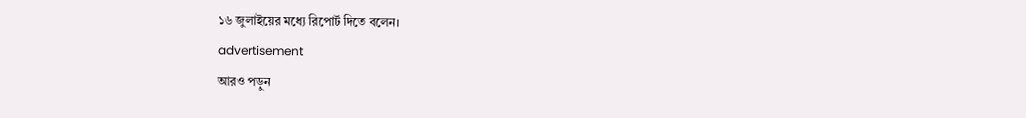১৬ জুলাইয়ের মধ্যে রিপোর্ট দিতে বলেন।
advertisement
আরও পড়ুন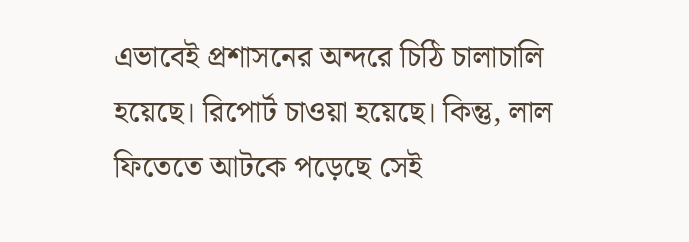এভাবেই প্রশাসনের অন্দরে চিঠি চালাচালি হয়েছে। রিপোর্ট চাওয়া হয়েছে। কিন্তু, লাল ফিতেতে আটকে পড়েছে সেই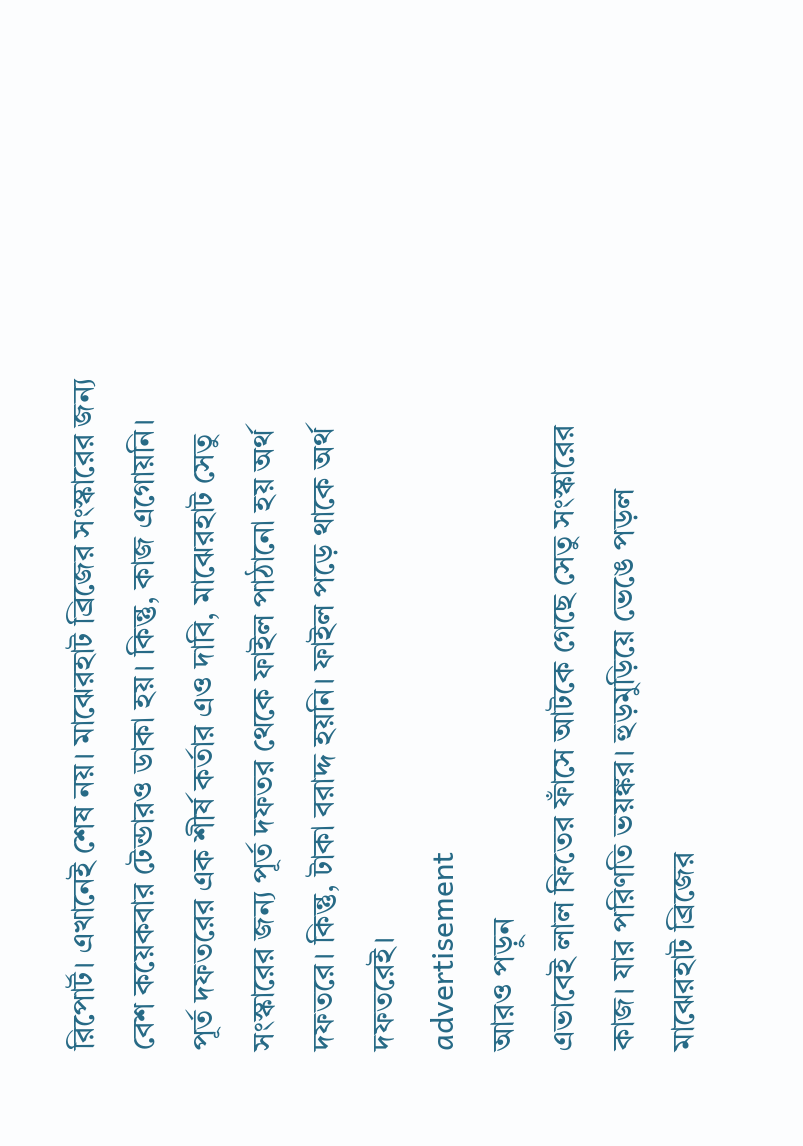রিপোর্ট। এখানেই শেষ নয়। মাঝেরহাট ব্রিজের সংস্কারের জন্য বেশ কয়েকবার টেন্ডারও ডাকা হয়। কিন্তু, কাজ এগোয়নি। পূর্ত দফতরের এক শীর্ষ কর্তার এও দাবি, মাঝেরহাট সেতু সংস্কারের জন্য পূর্ত দফতর থেকে ফাইল পাঠানো হয় অর্থ দফতরে। কিন্তু, টাকা বরাদ্দ হয়নি। ফাইল পড়ে থাকে অর্থ দফতরেই।
advertisement
আরও পড়ুন
এভাবেই লাল ফিতের ফাঁসে আটকে গেছে সেতু সংস্কারের কাজ। যার পরিণতি ভয়ঙ্কর। হুড়মুড়িয়ে ভেঙে পড়ল মাঝেরহাট ব্রিজের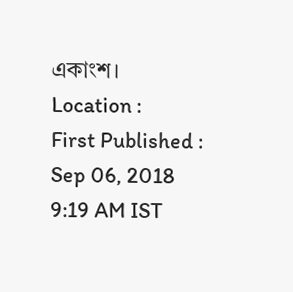একাংশ।
Location :
First Published :
Sep 06, 2018 9:19 AM IST